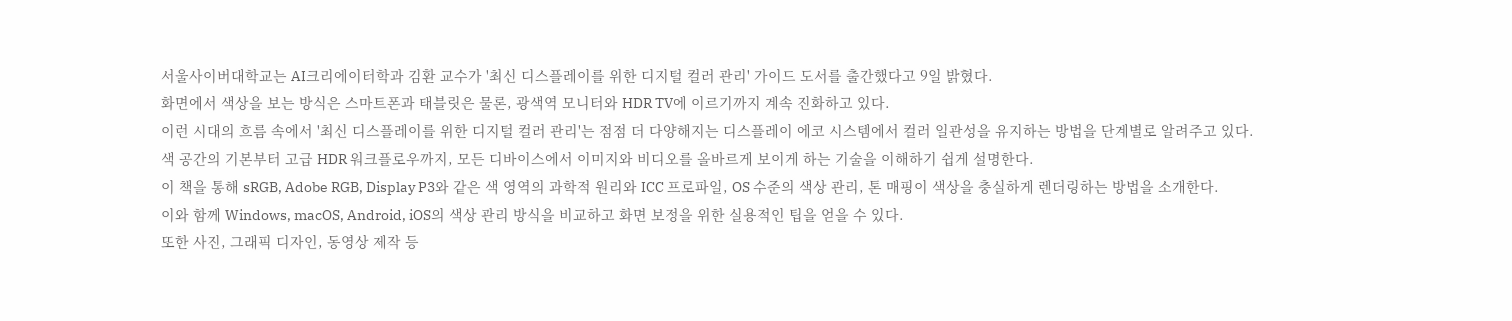서울사이버대학교는 AI크리에이터학과 김환 교수가 '최신 디스플레이를 위한 디지털 컬러 관리' 가이드 도서를 출간했다고 9일 밝혔다.
화면에서 색상을 보는 방식은 스마트폰과 태블릿은 물론, 광색역 모니터와 HDR TV에 이르기까지 계속 진화하고 있다.
이런 시대의 흐름 속에서 '최신 디스플레이를 위한 디지털 컬러 관리'는 점점 더 다양해지는 디스플레이 에코 시스템에서 컬러 일관성을 유지하는 방법을 단계별로 알려주고 있다.
색 공간의 기본부터 고급 HDR 워크플로우까지, 모든 디바이스에서 이미지와 비디오를 올바르게 보이게 하는 기술을 이해하기 쉽게 설명한다.
이 책을 통해 sRGB, Adobe RGB, Display P3와 같은 색 영역의 과학적 원리와 ICC 프로파일, OS 수준의 색상 관리, 톤 매핑이 색상을 충실하게 렌더링하는 방법을 소개한다.
이와 함께 Windows, macOS, Android, iOS의 색상 관리 방식을 비교하고 화면 보정을 위한 실용적인 팁을 얻을 수 있다.
또한 사진, 그래픽 디자인, 동영상 제작 등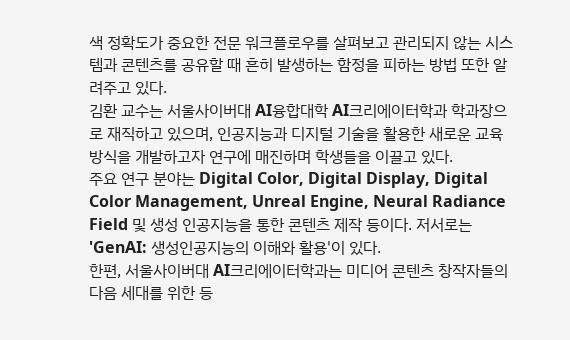색 정확도가 중요한 전문 워크플로우를 살펴보고 관리되지 않는 시스템과 콘텐츠를 공유할 때 흔히 발생하는 함정을 피하는 방법 또한 알려주고 있다.
김환 교수는 서울사이버대 AI융합대학 AI크리에이터학과 학과장으로 재직하고 있으며, 인공지능과 디지털 기술을 활용한 새로운 교육 방식을 개발하고자 연구에 매진하며 학생들을 이끌고 있다.
주요 연구 분야는 Digital Color, Digital Display, Digital Color Management, Unreal Engine, Neural Radiance Field 및 생성 인공지능을 통한 콘텐츠 제작 등이다. 저서로는 'GenAI: 생성인공지능의 이해와 활용'이 있다.
한편, 서울사이버대 AI크리에이터학과는 미디어 콘텐츠 창작자들의 다음 세대를 위한 등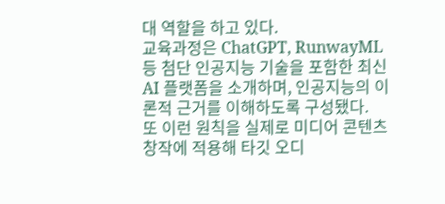대 역할을 하고 있다.
교육과정은 ChatGPT, RunwayML 등 첨단 인공지능 기술을 포함한 최신 AI 플랫폼을 소개하며, 인공지능의 이론적 근거를 이해하도록 구성됐다.
또 이런 원칙을 실제로 미디어 콘텐츠 창작에 적용해 타깃 오디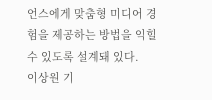언스에게 맞춤형 미디어 경험을 제공하는 방법을 익힐 수 있도록 설계돼 있다.
이상원 기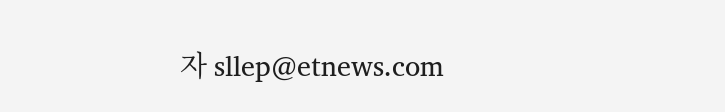자 sllep@etnews.com